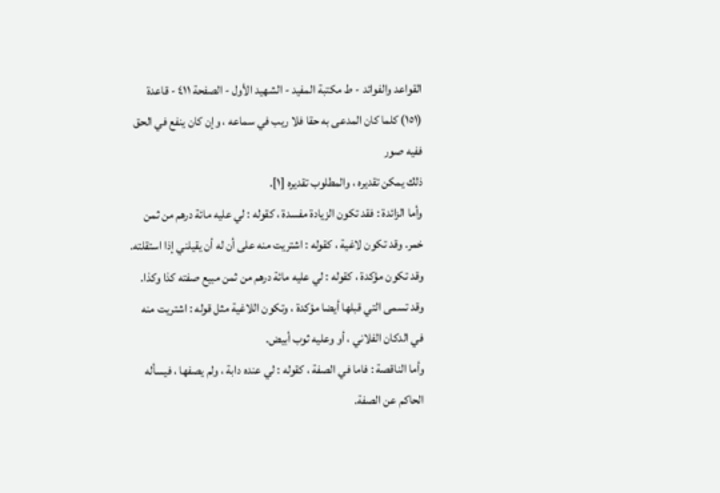القواعد والفوائد - ط مکتبة المفید - الشهيد الأول - الصفحة ٤١١ - قاعدة (١٥١) كلما كان المدعى به حقا فلا ريب في سماعه ، وإن كان ينفع في الحق ففيه صور
ذلك يمكن تقديره ، والمطلوب تقديره [١].
وأما الزائدة : فقد تكون الزيادة مفسدة ، كقوله : لي عليه مائة درهم من ثمن خمر. وقد تكون لاغية ، كقوله : اشتريت منه على أن له أن يقيلني إذا استقلته. وقد تكون مؤكدة ، كقوله : لي عليه مائة درهم من ثمن مبيع صفته كذا وكذا. وقد تسمى التي قبلها أيضا مؤكدة ، وتكون اللاغية مثل قوله : اشتريت منه في الدكان الفلاني ، أو وعليه ثوب أبيض.
وأما الناقصة : فاما في الصفة ، كقوله : لي عنده دابة ، ولم يصفها ، فيسأله الحاكم عن الصفة.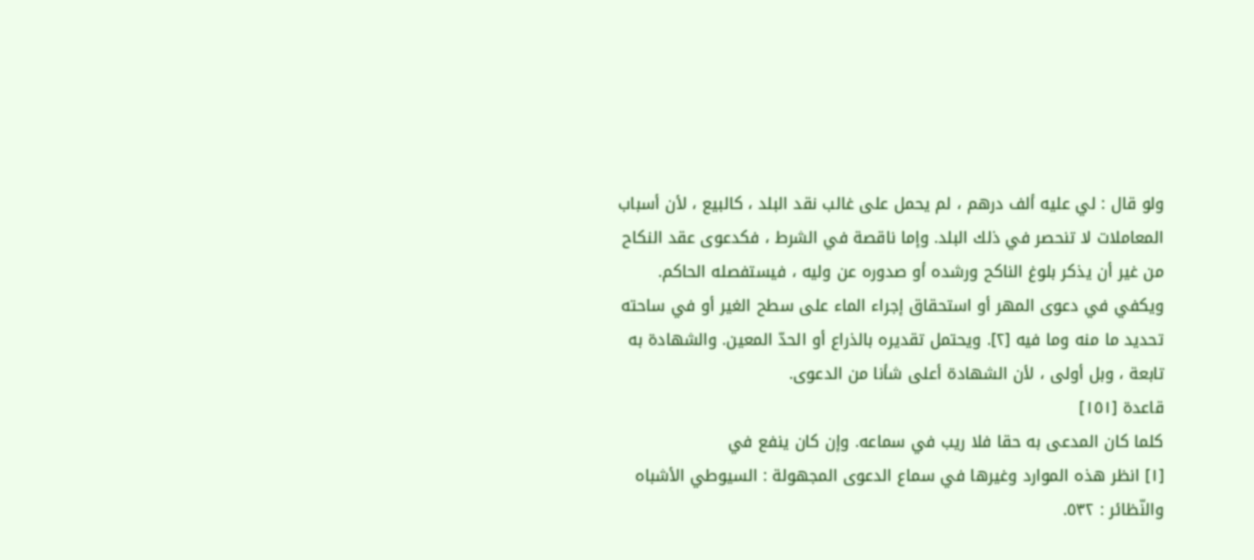ولو قال : لي عليه ألف درهم ، لم يحمل على غالب نقد البلد ، كالبيع ، لأن أسباب المعاملات لا تنحصر في ذلك البلد. وإما ناقصة في الشرط ، فكدعوى عقد النكاح من غير أن يذكر بلوغ الناكح ورشده أو صدوره عن وليه ، فيستفصله الحاكم. ويكفي في دعوى المهر أو استحقاق إجراء الماء على سطح الغير أو في ساحته تحديد ما منه وما فيه [٢]. ويحتمل تقديره بالذراع أو الحدّ المعين. والشهادة به تابعة ، وبل أولى ، لأن الشهادة أعلى شأنا من الدعوى.
قاعدة [١٥١]
كلما كان المدعى به حقا فلا ريب في سماعه. وإن كان ينفع في
[١] انظر هذه الموارد وغيرها في سماع الدعوى المجهولة : السيوطي الأشباه والنّظائر : ٥٣٢.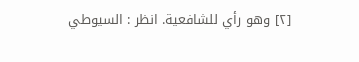[٢] وهو رأي للشافعية. انظر : السيوطي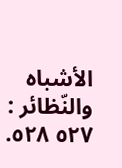الأشباه والنّظائر : ٥٢٧ ٥٢٨.